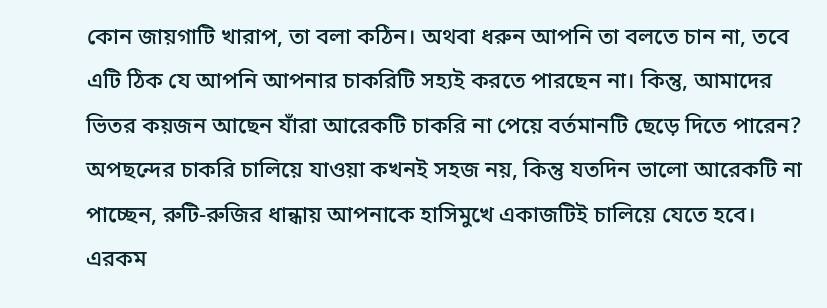কোন জায়গাটি খারাপ, তা বলা কঠিন। অথবা ধরুন আপনি তা বলতে চান না, তবে এটি ঠিক যে আপনি আপনার চাকরিটি সহ্যই করতে পারছেন না। কিন্তু, আমাদের ভিতর কয়জন আছেন যাঁরা আরেকটি চাকরি না পেয়ে বর্তমানটি ছেড়ে দিতে পারেন?
অপছন্দের চাকরি চালিয়ে যাওয়া কখনই সহজ নয়, কিন্তু যতদিন ভালো আরেকটি না পাচ্ছেন, রুটি-রুজির ধান্ধায় আপনাকে হাসিমুখে একাজটিই চালিয়ে যেতে হবে। এরকম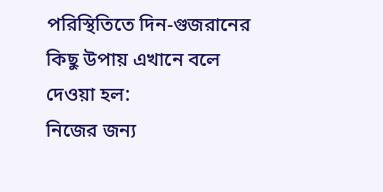পরিস্থিতিতে দিন-গুজরানের কিছু উপায় এখানে বলে দেওয়া হল:
নিজের জন্য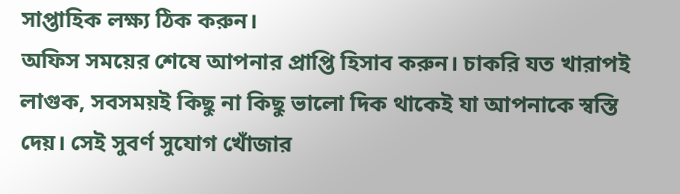সাপ্তাহিক লক্ষ্য ঠিক করুন।
অফিস সময়ের শেষে আপনার প্রাপ্তি হিসাব করুন। চাকরি যত খারাপই লাগুক, সবসময়ই কিছু না কিছু ভালো দিক থাকেই যা আপনাকে স্বস্তি দেয়। সেই সুবর্ণ সুযোগ খোঁজার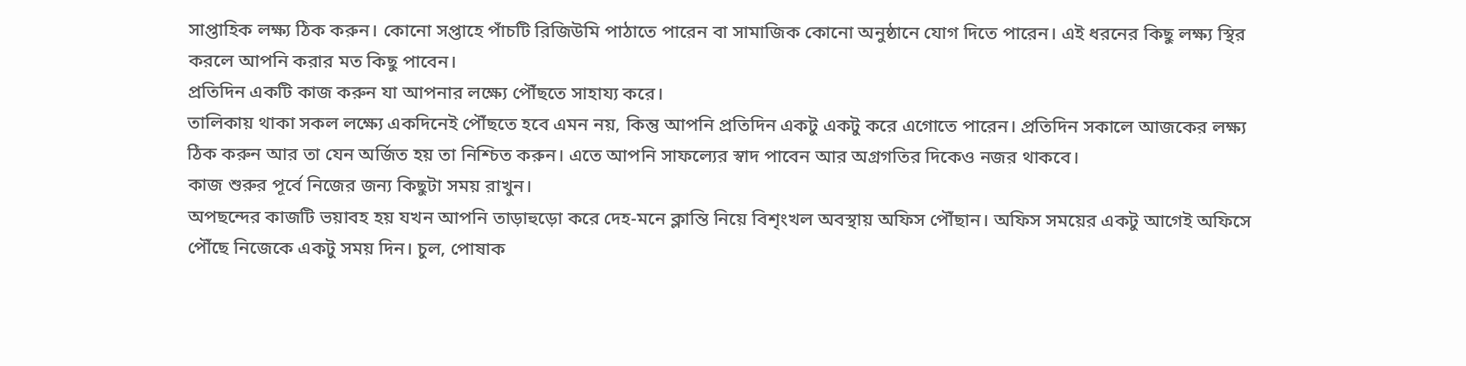সাপ্তাহিক লক্ষ্য ঠিক করুন। কোনো সপ্তাহে পাঁচটি রিজিউমি পাঠাতে পারেন বা সামাজিক কোনো অনুষ্ঠানে যোগ দিতে পারেন। এই ধরনের কিছু লক্ষ্য স্থির করলে আপনি করার মত কিছু পাবেন।
প্রতিদিন একটি কাজ করুন যা আপনার লক্ষ্যে পৌঁছতে সাহায্য করে।
তালিকায় থাকা সকল লক্ষ্যে একদিনেই পৌঁছতে হবে এমন নয়, কিন্তু আপনি প্রতিদিন একটু একটু করে এগোতে পারেন। প্রতিদিন সকালে আজকের লক্ষ্য ঠিক করুন আর তা যেন অর্জিত হয় তা নিশ্চিত করুন। এতে আপনি সাফল্যের স্বাদ পাবেন আর অগ্রগতির দিকেও নজর থাকবে।
কাজ শুরুর পূর্বে নিজের জন্য কিছুটা সময় রাখুন।
অপছন্দের কাজটি ভয়াবহ হয় যখন আপনি তাড়াহুড়ো করে দেহ-মনে ক্লান্তি নিয়ে বিশৃংখল অবস্থায় অফিস পৌঁছান। অফিস সময়ের একটু আগেই অফিসে পৌঁছে নিজেকে একটু সময় দিন। চুল, পোষাক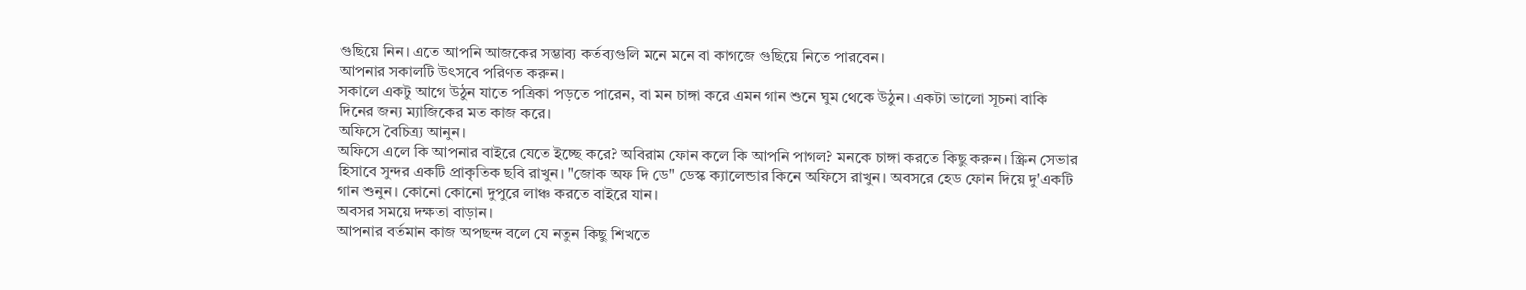গুছিয়ে নিন। এতে আপনি আজকের সম্ভাব্য কর্তব্যগুলি মনে মনে বা কাগজে গুছিয়ে নিতে পারবেন।
আপনার সকালটি উৎসবে পরিণত করুন।
সকালে একটু আগে উঠুন যাতে পত্রিকা পড়তে পারেন, বা মন চাঙ্গা করে এমন গান শুনে ঘুম থেকে উঠুন। একটা ভালো সূচনা বাকি দিনের জন্য ম্যাজিকের মত কাজ করে।
অফিসে বৈচিত্র্য আনুন।
অফিসে এলে কি আপনার বাইরে যেতে ইচ্ছে করে? অবিরাম ফোন কলে কি আপনি পাগল? মনকে চাঙ্গা করতে কিছু করুন। স্ক্রিন সেভার হিসাবে সুন্দর একটি প্রাকৃতিক ছবি রাখুন। "জোক অফ দি ডে" ডেস্ক ক্যালেন্ডার কিনে অফিসে রাখুন। অবসরে হেড ফোন দিয়ে দু'একটি গান শুনুন। কোনো কোনো দুপুরে লাঞ্চ করতে বাইরে যান।
অবসর সময়ে দক্ষতা বাড়ান।
আপনার বর্তমান কাজ অপছন্দ বলে যে নতুন কিছু শিখতে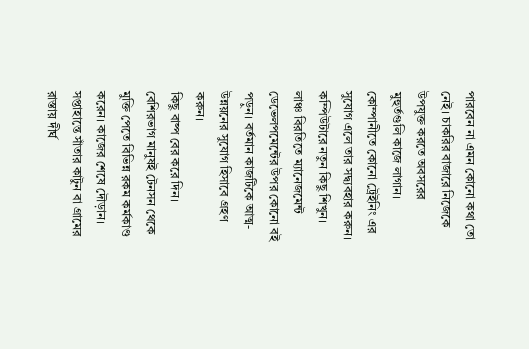পারবেন না এমন কোনো কথা তো নেই। চাকরির বাজারে নিজেকে উপযুক্ত করতে অবসরের মুহুর্তগুলি কাজে লাগান। কোম্পানীতে কোনো ট্রেইনিং এর সুযোগ এলে তার সদ্ব্যবহার করুন। কম্পিউটারে নতুন কিছু শিখুন। লাঞ্চ বিরতিতে ম্যানেজমেন্ট ডেভেলপমেন্টের উপর কোনো বই পড়ুন। বর্তমান কাজটিকে আত্ম-উন্নয়নের সুযোগ হিসাবে গ্রহণ করুন।
কিছু বাষ্প বের করে দিন।
বেশিরভাগ মানুষই টেনসন থেকে মুক্তি পেতে বিভিন্ন রকম কর্মকাণ্ড করেন। কাজের শেষে দৌড়ান। সপ্তাহান্তে সাঁতার কাটুন বা গ্রামের রাস্তায় দীর্ঘ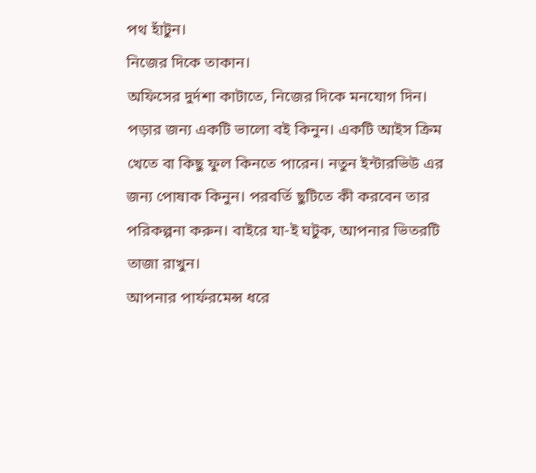পথ হাঁটুন।
নিজের দিকে তাকান।
অফিসের দুর্দশা কাটাতে, নিজের দিকে মনযোগ দিন। পড়ার জন্য একটি ভালো বই কিনুন। একটি আইস ক্রিম খেতে বা কিছু ফুল কিনতে পারেন। নতুন ইন্টারভিউ এর জন্য পোষাক কিনুন। পরবর্তি ছুটিতে কী করবেন তার পরিকল্পনা করুন। বাইরে যা-ই ঘটুক, আপনার ভিতরটি তাজা রাখুন।
আপনার পার্ফরমেন্স ধরে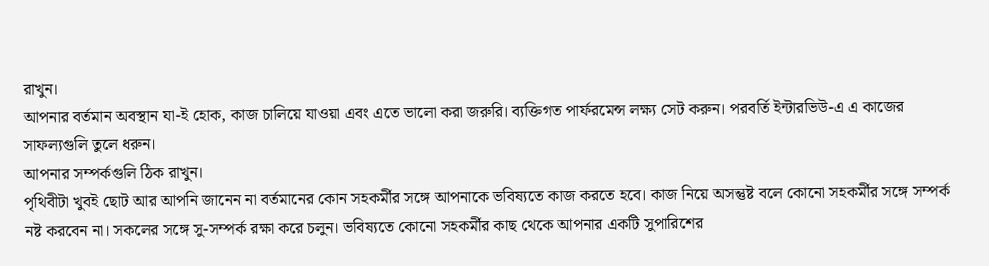রাখুন।
আপনার বর্তমান অবস্থান যা-ই হোক, কাজ চালিয়ে যাওয়া এবং এতে ভালো করা জরুরি। ব্যক্তিগত পার্ফরমেন্স লক্ষ্য সেট করুন। পরবর্তি ইন্টারভিউ-এ এ কাজের সাফল্যগুলি তুলে ধরুন।
আপনার সম্পর্কগুলি ঠিক রাখুন।
পৃথিবীটা খুবই ছোট আর আপনি জানেন না বর্তমানের কোন সহকর্মীর সঙ্গে আপনাকে ভবিষ্যতে কাজ করতে হবে। কাজ নিয়ে অসন্তুষ্ট বলে কোনো সহকর্মীর সঙ্গে সম্পর্ক নষ্ট করবেন না। সকলের সঙ্গে সু-সম্পর্ক রক্ষা করে চলুন। ভবিষ্যতে কোনো সহকর্মীর কাছ থেকে আপনার একটি সুপারিশের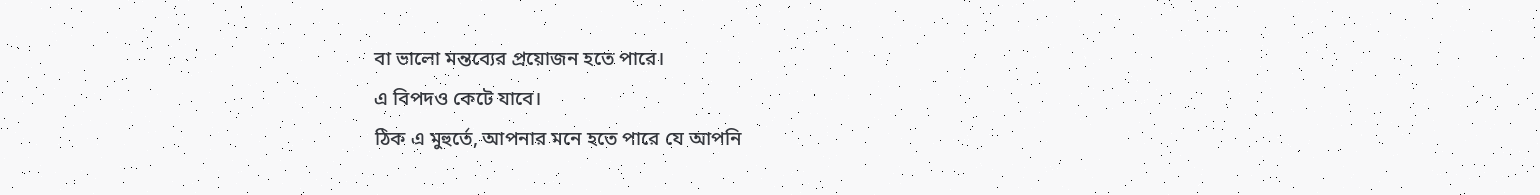বা ভালো মন্তব্যের প্রয়োজন হতে পারে।
এ বিপদও কেটে যাবে।
ঠিক এ মুহুর্তে, আপনার মনে হতে পারে যে আপনি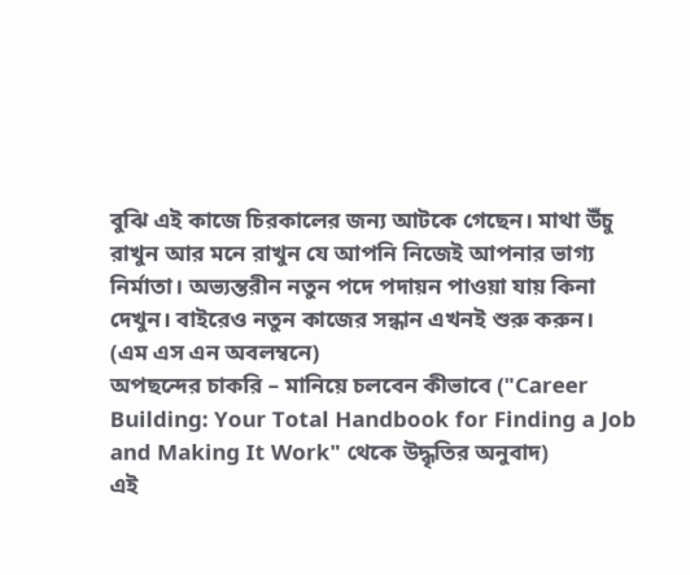বুঝি এই কাজে চিরকালের জন্য আটকে গেছেন। মাথা উঁচু রাখুন আর মনে রাখুন যে আপনি নিজেই আপনার ভাগ্য নির্মাতা। অভ্যন্তরীন নতুন পদে পদায়ন পাওয়া যায় কিনা দেখুন। বাইরেও নতুন কাজের সন্ধান এখনই শুরু করুন।
(এম এস এন অবলম্বনে)
অপছন্দের চাকরি – মানিয়ে চলবেন কীভাবে ("Career Building: Your Total Handbook for Finding a Job and Making It Work" থেকে উদ্ধৃতির অনুবাদ)
এই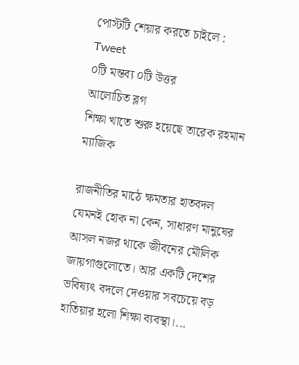পোস্টটি শেয়ার করতে চাইলে :
Tweet
০টি মন্তব্য ০টি উত্তর
আলোচিত ব্লগ
শিক্ষা খাতে শুরু হয়েছে তারেক রহমান ম্যাজিক

রাজনীতির মাঠে ক্ষমতার হাতবদল যেমনই হোক না কেন, সাধারণ মানুষের আসল নজর থাকে জীবনের মৌলিক জায়গাগুলোতে। আর একটি দেশের ভবিষ্যৎ বদলে দেওয়ার সবচেয়ে বড় হাতিয়ার হলো শিক্ষা ব্যবস্থা।...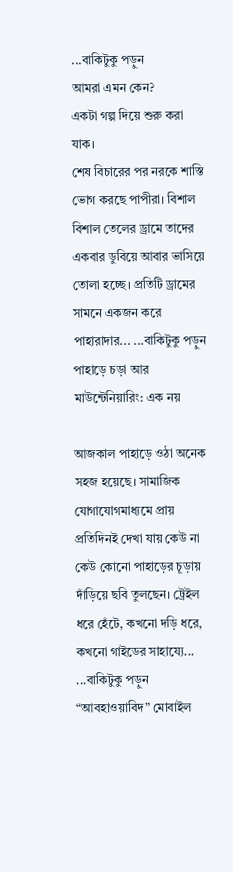...বাকিটুকু পড়ুন
আমরা এমন কেন?
একটা গল্প দিয়ে শুরু করা যাক।
শেষ বিচারের পর নরকে শাস্তি ভোগ করছে পাপীরা। বিশাল বিশাল তেলের ড্রামে তাদের একবার ডুবিয়ে আবার ভাসিয়ে তোলা হচ্ছে। প্রতিটি ড্রামের সামনে একজন করে পাহারাদার... ...বাকিটুকু পড়ুন
পাহাড়ে চড়া আর মাউন্টেনিয়ারিং: এক নয়

আজকাল পাহাড়ে ওঠা অনেক সহজ হয়েছে। সামাজিক যোগাযোগমাধ্যমে প্রায় প্রতিদিনই দেখা যায় কেউ না কেউ কোনো পাহাড়ের চূড়ায় দাঁড়িয়ে ছবি তুলছেন। ট্রেইল ধরে হেঁটে, কখনো দড়ি ধরে, কখনো গাইডের সাহায্যে... ...বাকিটুকু পড়ুন
“আবহাওয়াবিদ” মোবাইল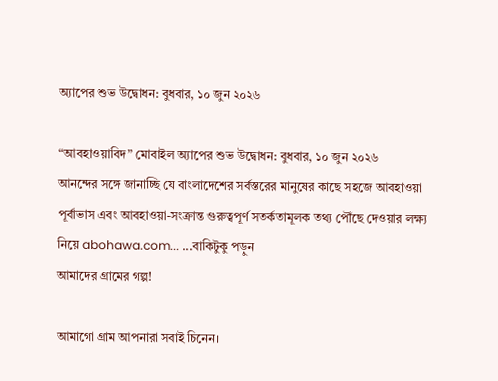অ্যাপের শুভ উদ্বোধন: বুধবার, ১০ জুন ২০২৬

“আবহাওয়াবিদ” মোবাইল অ্যাপের শুভ উদ্বোধন: বুধবার, ১০ জুন ২০২৬
আনন্দের সঙ্গে জানাচ্ছি যে বাংলাদেশের সর্বস্তরের মানুষের কাছে সহজে আবহাওয়া পূর্বাভাস এবং আবহাওয়া-সংক্রান্ত গুরুত্বপূর্ণ সতর্কতামূলক তথ্য পৌঁছে দেওয়ার লক্ষ্য নিয়ে abohawa.com... ...বাকিটুকু পড়ুন
আমাদের গ্রামের গল্প!

আমাগো গ্রাম আপনারা সবাই চিনেন।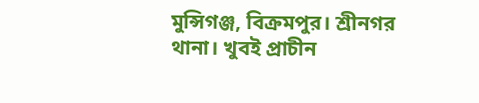মুন্সিগঞ্জ, বিক্রমপুর। শ্রীনগর থানা। খুবই প্রাচীন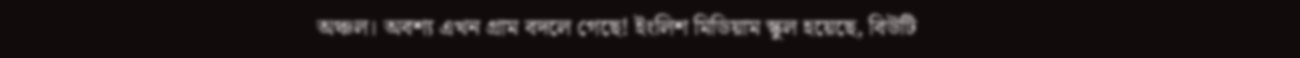অঞ্চল। অবশ্য এখন গ্রাম বদলে গেছে! ইংলিশ মিডিয়াম স্কুল হয়েছে, বিউটি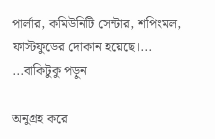পার্লার, কমিউনিটি সেন্টার, শপিংমল, ফাস্টফুডের দোকান হয়েছে।... ...বাকিটুকু পড়ুন

অনুগ্রহ করে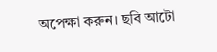অপেক্ষা করুন। ছবি আটো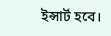ইন্সার্ট হবে।